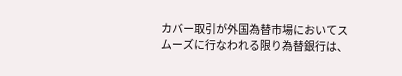カバー取引が外国為替市場においてスムーズに行なわれる限り為替銀行は、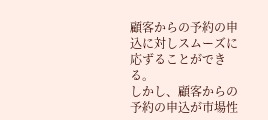顧客からの予約の申込に対しスムーズに応ずることができる。
しかし、顧客からの予約の申込が市場性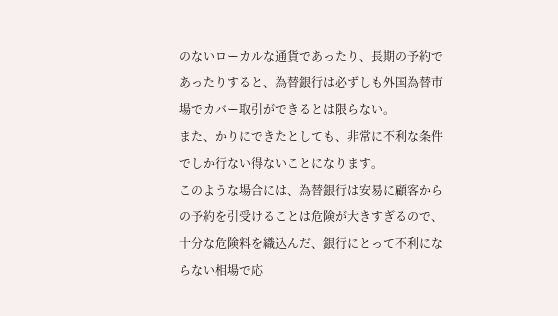のないローカルな通貨であったり、長期の予約であったりすると、為替銀行は必ずしも外国為替市場でカバー取引ができるとは限らない。
また、かりにできたとしても、非常に不利な条件でしか行ない得ないことになります。
このような場合には、為替銀行は安易に顧客からの予約を引受けることは危険が大きすぎるので、十分な危険料を織込んだ、銀行にとって不利にならない相場で応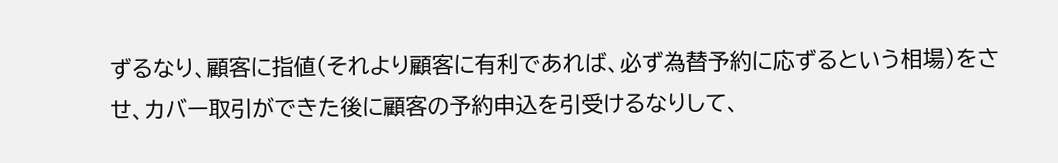ずるなり、顧客に指値(それより顧客に有利であれば、必ず為替予約に応ずるという相場)をさせ、カバー取引ができた後に顧客の予約申込を引受けるなりして、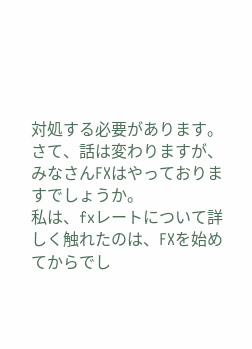対処する必要があります。
さて、話は変わりますが、みなさんFXはやっておりますでしょうか。
私は、fxレートについて詳しく触れたのは、FXを始めてからでし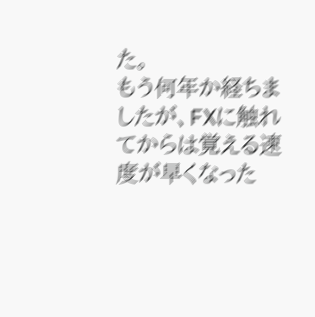た。
もう何年か経ちましたが、FXに触れてからは覚える速度が早くなった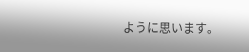ように思います。